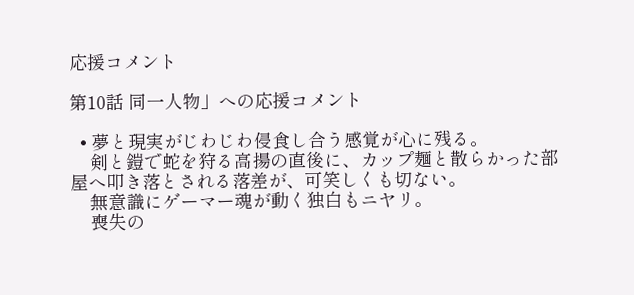応援コメント

第10話 同一人物」への応援コメント

  • 夢と現実がじわじわ侵食し合う感覚が心に残る。
    剣と鎧で蛇を狩る高揚の直後に、カップ麺と散らかった部屋へ叩き落とされる落差が、可笑しくも切ない。
    無意識にゲーマー魂が動く独白もニヤリ。
    喪失の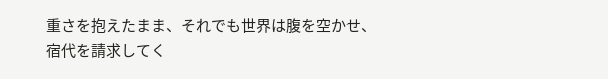重さを抱えたまま、それでも世界は腹を空かせ、宿代を請求してく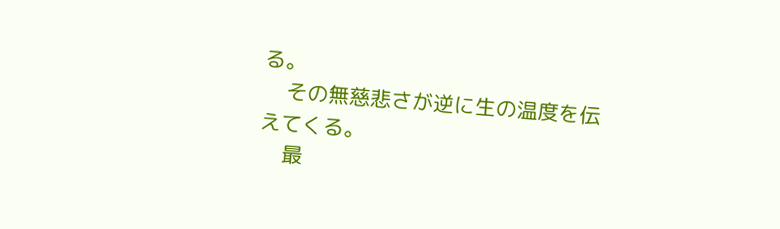る。
    その無慈悲さが逆に生の温度を伝えてくる。
    最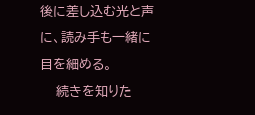後に差し込む光と声に、読み手も一緒に目を細める。
    続きを知りた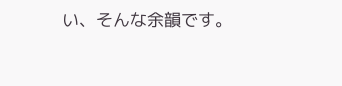い、そんな余韻です。